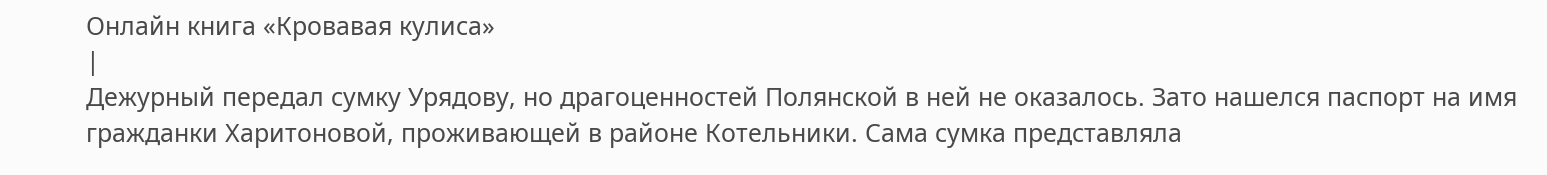Онлайн книга «Кровавая кулиса»
|
Дежурный передал сумку Урядову, но драгоценностей Полянской в ней не оказалось. Зато нашелся паспорт на имя гражданки Харитоновой, проживающей в районе Котельники. Сама сумка представляла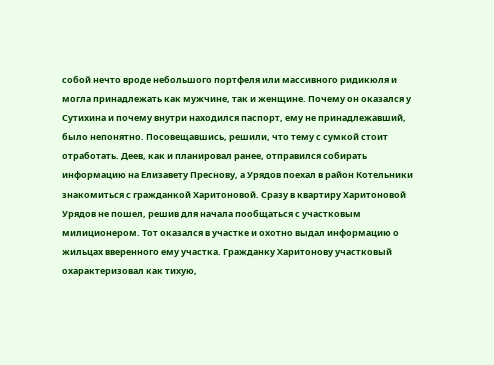собой нечто вроде небольшого портфеля или массивного ридикюля и могла принадлежать как мужчине, так и женщине. Почему он оказался у Сутихина и почему внутри находился паспорт, ему не принадлежавший, было непонятно. Посовещавшись, решили, что тему с сумкой стоит отработать. Деев, как и планировал ранее, отправился собирать информацию на Елизавету Преснову, а Урядов поехал в район Котельники знакомиться с гражданкой Харитоновой. Сразу в квартиру Харитоновой Урядов не пошел, решив для начала пообщаться с участковым милиционером. Тот оказался в участке и охотно выдал информацию о жильцах вверенного ему участка. Гражданку Харитонову участковый охарактеризовал как тихую,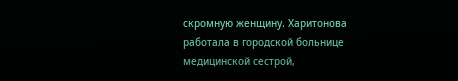скромную женщину. Харитонова работала в городской больнице медицинской сестрой,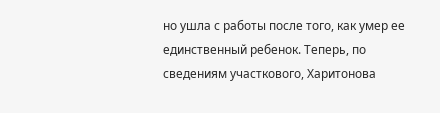но ушла с работы после того, как умер ее единственный ребенок. Теперь, по сведениям участкового, Харитонова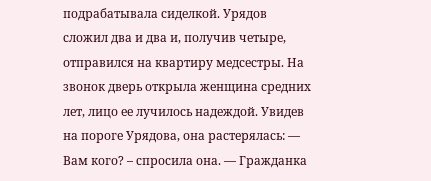подрабатывала сиделкой. Урядов сложил два и два и, получив четыре, отправился на квартиру медсестры. На звонок дверь открыла женщина средних лет, лицо ее лучилось надеждой. Увидев на пороге Урядова, она растерялась: — Вам кого? – спросила она. — Гражданка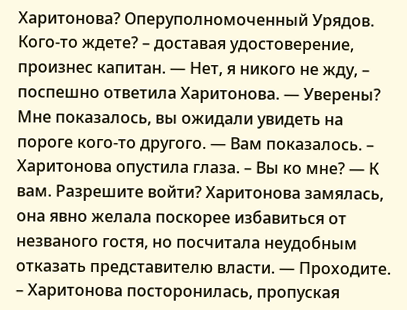Харитонова? Оперуполномоченный Урядов. Кого-то ждете? – доставая удостоверение, произнес капитан. — Нет, я никого не жду, – поспешно ответила Харитонова. — Уверены? Мне показалось, вы ожидали увидеть на пороге кого-то другого. — Вам показалось. – Харитонова опустила глаза. – Вы ко мне? — К вам. Разрешите войти? Харитонова замялась, она явно желала поскорее избавиться от незваного гостя, но посчитала неудобным отказать представителю власти. — Проходите. – Харитонова посторонилась, пропуская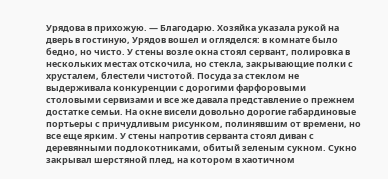Урядова в прихожую. — Благодарю. Хозяйка указала рукой на дверь в гостиную, Урядов вошел и огляделся: в комнате было бедно, но чисто. У стены возле окна стоял сервант, полировка в нескольких местах отскочила, но стекла, закрывающие полки с хрусталем, блестели чистотой. Посуда за стеклом не выдерживала конкуренции с дорогими фарфоровыми столовыми сервизами и все же давала представление о прежнем достатке семьи. На окне висели довольно дорогие габардиновые портьеры с причудливым рисунком, полинявшим от времени, но все еще ярким. У стены напротив серванта стоял диван с деревянными подлокотниками, обитый зеленым сукном. Сукно закрывал шерстяной плед, на котором в хаотичном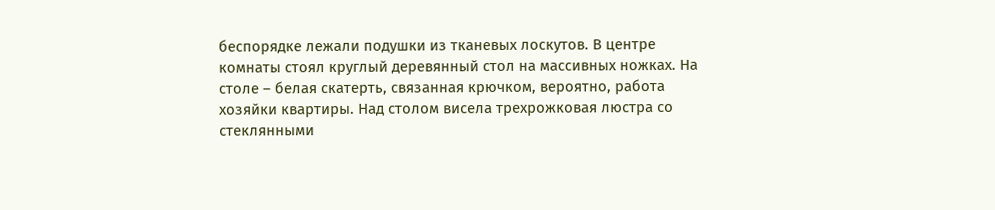беспорядке лежали подушки из тканевых лоскутов. В центре комнаты стоял круглый деревянный стол на массивных ножках. На столе – белая скатерть, связанная крючком, вероятно, работа хозяйки квартиры. Над столом висела трехрожковая люстра со стеклянными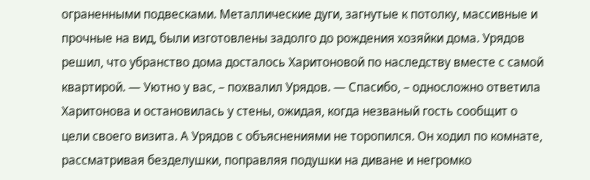ограненными подвесками. Металлические дуги, загнутые к потолку, массивные и прочные на вид, были изготовлены задолго до рождения хозяйки дома. Урядов решил, что убранство дома досталось Харитоновой по наследству вместе с самой квартирой. — Уютно у вас, – похвалил Урядов. — Спасибо, – односложно ответила Харитонова и остановилась у стены, ожидая, когда незваный гость сообщит о цели своего визита. А Урядов с объяснениями не торопился. Он ходил по комнате, рассматривая безделушки, поправляя подушки на диване и негромко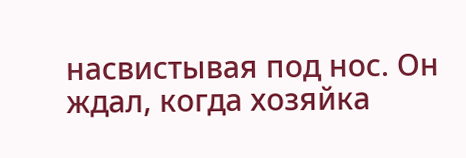насвистывая под нос. Он ждал, когда хозяйка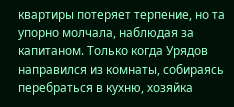квартиры потеряет терпение, но та упорно молчала, наблюдая за капитаном. Только когда Урядов направился из комнаты, собираясь перебраться в кухню, хозяйка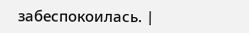забеспокоилась. |